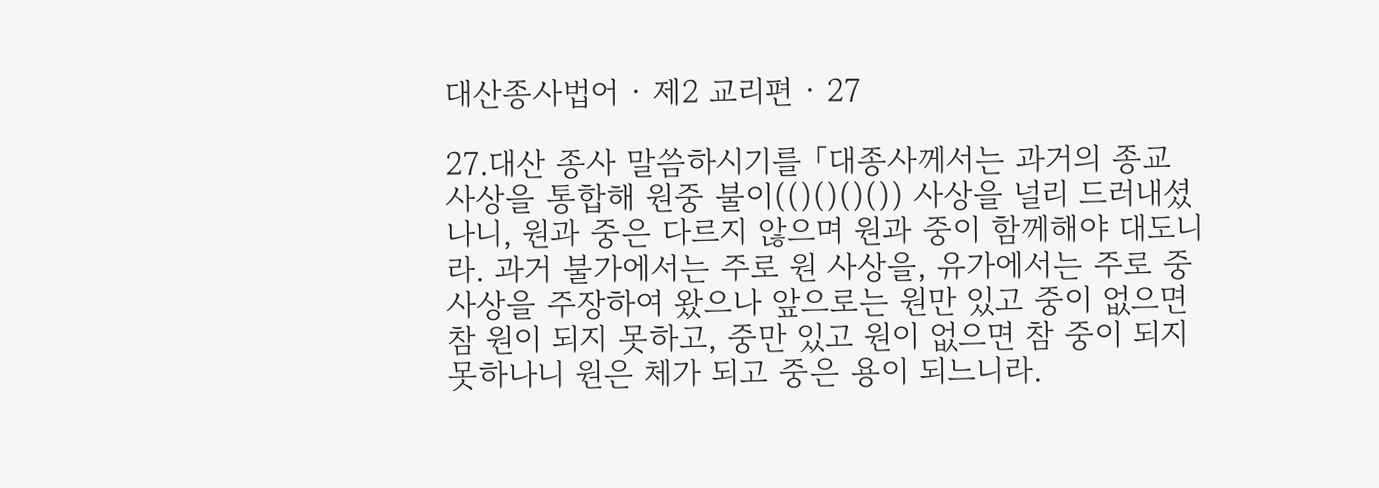대산종사법어 · 제2 교리편 · 27

27.대산 종사 말씀하시기를 「대종사께서는 과거의 종교 사상을 통합해 원중 불이(()()()()) 사상을 널리 드러내셨나니, 원과 중은 다르지 않으며 원과 중이 함께해야 대도니라. 과거 불가에서는 주로 원 사상을, 유가에서는 주로 중 사상을 주장하여 왔으나 앞으로는 원만 있고 중이 없으면 참 원이 되지 못하고, 중만 있고 원이 없으면 참 중이 되지 못하나니 원은 체가 되고 중은 용이 되느니라.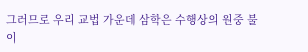그러므로 우리 교법 가운데 삼학은 수행상의 원중 불이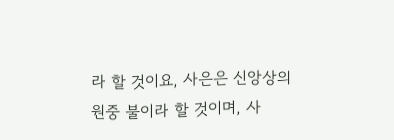라 할 것이요, 사은은 신앙상의 원중 불이라 할 것이며, 사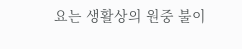요는 생활상의 원중 불이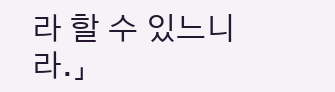라 할 수 있느니라.」